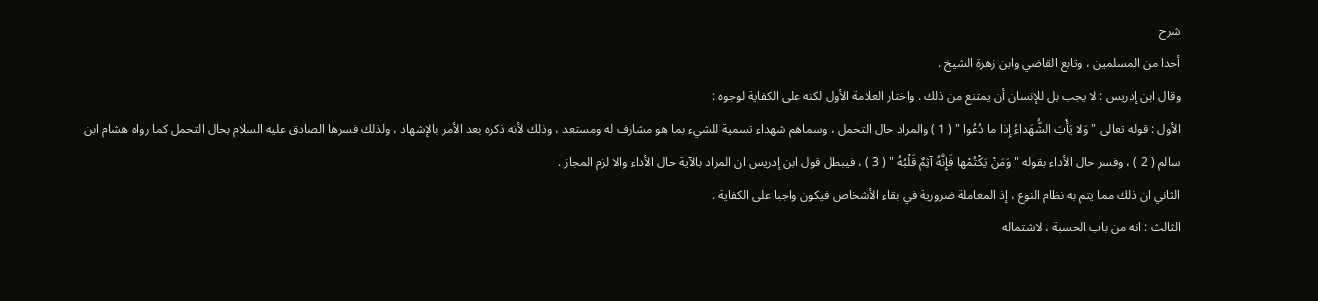شرح
أحدا من المسلمين ، وتابع القاضي وابن زهرة الشيخ .
وقال ابن إدريس : لا يجب بل للإنسان أن يمتنع من ذلك . واختار العلامة الأول لكنه على الكفاية لوجوه :
الأول : قوله تعالى " وَلا يَأْبَ الشُّهَداءُ إِذا ما دُعُوا " ( 1 ) والمراد حال التحمل ، وسماهم شهداء تسمية للشيء بما هو مشارف له ومستعد ، وذلك لأنه ذكره بعد الأمر بالإشهاد ، ولذلك فسرها الصادق عليه السلام بحال التحمل كما رواه هشام ابن سالم ( 2 ) ، وفسر حال الأداء بقوله " وَمَنْ يَكْتُمْها فَإِنَّهُ آثِمٌ قَلْبُهُ " ( 3 ) ، فيبطل قول ابن إدريس ان المراد بالآية حال الأداء والا لزم المجاز .
الثاني ان ذلك مما يتم به نظام النوع ، إذ المعاملة ضرورية في بقاء الأشخاص فيكون واجبا على الكفاية .
الثالث : انه من باب الحسبة ، لاشتماله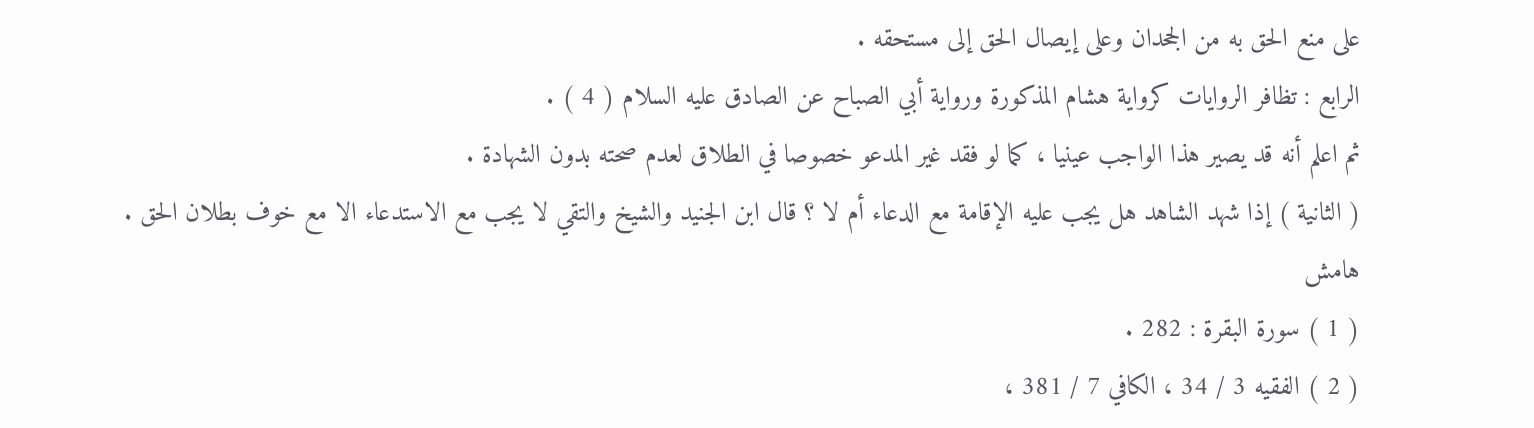على منع الحق به من الجحدان وعلى إيصال الحق إلى مستحقه .
الرابع : تظافر الروايات كرواية هشام المذكورة ورواية أبي الصباح عن الصادق عليه السلام ( 4 ) .
ثم اعلم أنه قد يصير هذا الواجب عينيا ، كما لو فقد غير المدعو خصوصا في الطلاق لعدم صحته بدون الشهادة .
( الثانية ) إذا شهد الشاهد هل يجب عليه الإقامة مع الدعاء أم لا ؟ قال ابن الجنيد والشيخ والتقي لا يجب مع الاستدعاء الا مع خوف بطلان الحق .
هامش
( 1 ) سورة البقرة : 282 .
( 2 ) الفقيه 3 / 34 ، الكافي 7 / 381 ،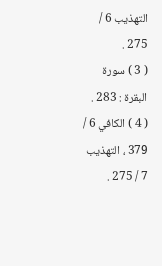التهذيب 6 / 275 .
( 3 ) سورة البقرة : 283 .
( 4 ) الكافي 6 / 379 ، التهذيب 7 / 275 .